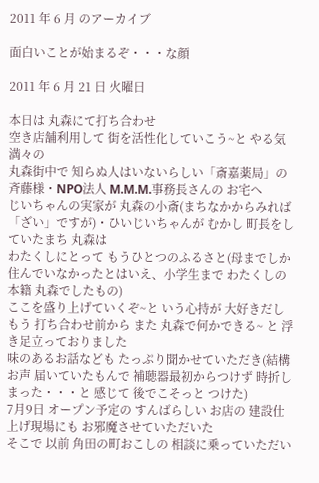2011 年 6 月 のアーカイブ

面白いことが始まるぞ・・・な顔

2011 年 6 月 21 日 火曜日

本日は 丸森にて打ち合わせ
空き店舗利用して 街を活性化していこう~と やる気満々の
丸森街中で 知らぬ人はいないらしい「斎嘉薬局」の斉藤様・NPO法人 M.M.M.事務長さんの お宅へ
じいちゃんの実家が 丸森の小斎(まちなかからみれば「ざい」ですが)・ひいじいちゃんが むかし 町長をしていたまち 丸森は
わたくしにとって もうひとつのふるさと(母までしか 住んでいなかったとはいえ、小学生まで わたくしの本籍 丸森でしたもの)
ここを盛り上げていくぞ~と いう心持が 大好きだし
もう 打ち合わせ前から また 丸森で何かできる~ と 浮き足立っておりました
味のあるお話なども たっぷり聞かせていただき(結構 お声 届いていたもんで 補聴器最初からつけず 時折しまった・・・と 感じて 後でこそっと つけた)
7月9日 オープン予定の すんばらしい お店の 建設仕上げ現場にも お邪魔させていただいた
そこで 以前 角田の町おこしの 相談に乗っていただい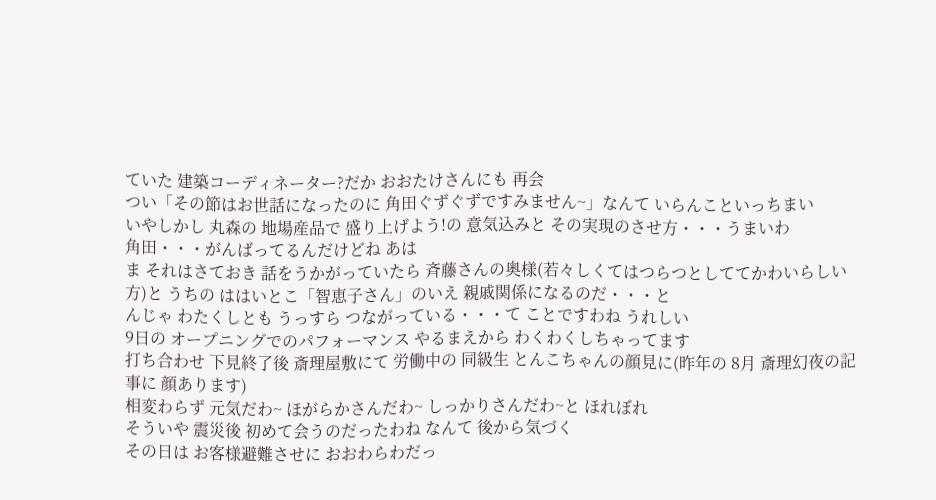ていた 建築コーディネーター?だか おおたけさんにも 再会
つい「その節はお世話になったのに 角田ぐずぐずですみません~」なんて いらんこといっちまい
いやしかし 丸森の 地場産品で 盛り上げよう!の 意気込みと その実現のさせ方・・・うまいわ
角田・・・がんばってるんだけどね あは
ま それはさておき 話をうかがっていたら 斉藤さんの奥様(若々しくてはつらつとしててかわいらしい方)と うちの ははいとこ「智恵子さん」のいえ 親戚関係になるのだ・・・と
んじゃ わたくしとも うっすら つながっている・・・て ことですわね うれしい
9日の オープニングでのパフォーマンス やるまえから わくわくしちゃってます
打ち合わせ 下見終了後 斎理屋敷にて 労働中の 同級生 とんこちゃんの顔見に(昨年の 8月 斎理幻夜の記事に 顔あります)
相変わらず 元気だわ~ ほがらかさんだわ~ しっかりさんだわ~と ほれぼれ
そういや 震災後 初めて会うのだったわね なんて 後から気づく
その日は お客様避難させに おおわらわだっ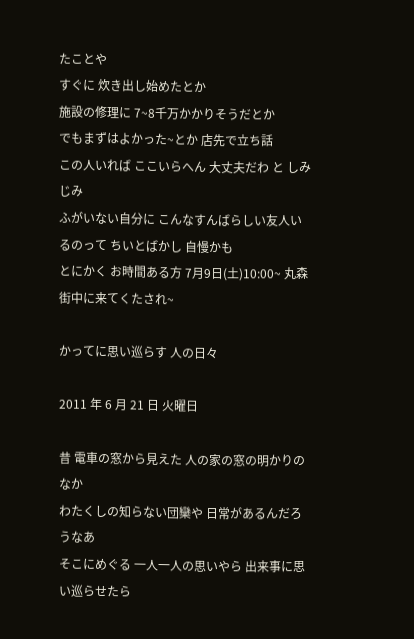たことや
すぐに 炊き出し始めたとか
施設の修理に 7~8千万かかりそうだとか
でもまずはよかった~とか 店先で立ち話
この人いれば ここいらへん 大丈夫だわ と しみじみ
ふがいない自分に こんなすんばらしい友人いるのって ちいとばかし 自慢かも
とにかく お時間ある方 7月9日(土)10:00~ 丸森街中に来てくたされ~

かってに思い巡らす 人の日々

2011 年 6 月 21 日 火曜日

昔 電車の窓から見えた 人の家の窓の明かりのなか
わたくしの知らない団欒や 日常があるんだろうなあ
そこにめぐる 一人一人の思いやら 出来事に思い巡らせたら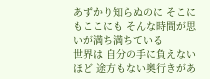あずかり知らぬのに そこにもここにも そんな時間が思いが満ち満ちている
世界は 自分の手に負えないほど 途方もない奥行きがあ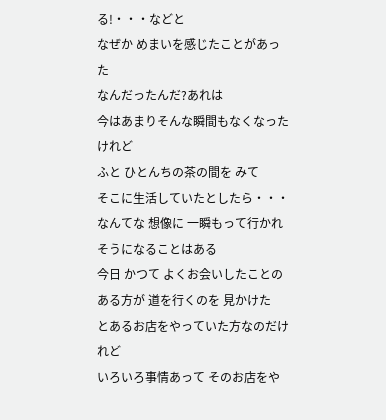る!・・・などと
なぜか めまいを感じたことがあった
なんだったんだ?あれは
今はあまりそんな瞬間もなくなったけれど
ふと ひとんちの茶の間を みて
そこに生活していたとしたら・・・なんてな 想像に 一瞬もって行かれそうになることはある
今日 かつて よくお会いしたことのある方が 道を行くのを 見かけた
とあるお店をやっていた方なのだけれど
いろいろ事情あって そのお店をや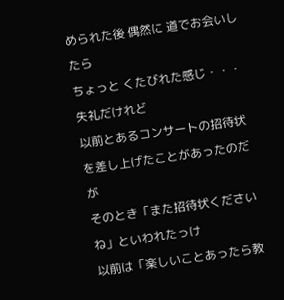められた後 偶然に 道でお会いしたら
ちょっと くたびれた感じ・・・失礼だけれど
以前とあるコンサートの招待状を差し上げたことがあったのだが
そのとき「また招待状くださいね」といわれたっけ
以前は「楽しいことあったら教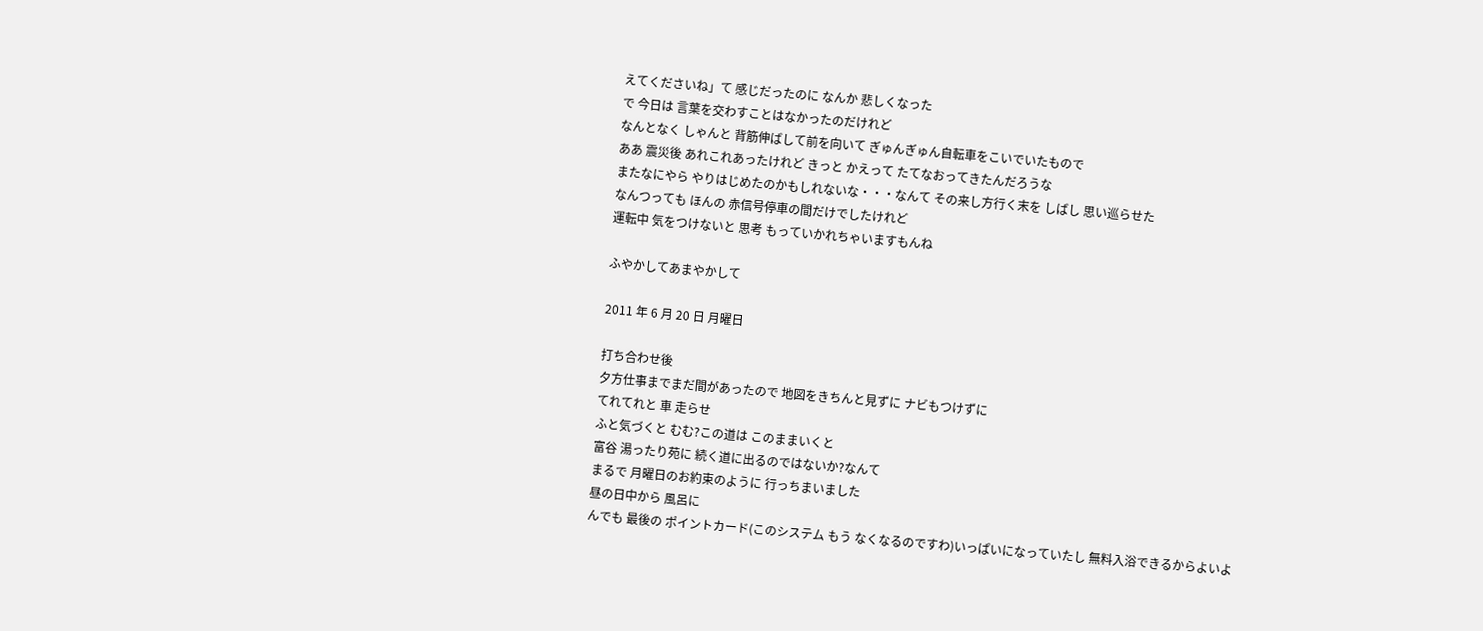えてくださいね」て 感じだったのに なんか 悲しくなった
で 今日は 言葉を交わすことはなかったのだけれど
なんとなく しゃんと 背筋伸ばして前を向いて ぎゅんぎゅん自転車をこいでいたもので
ああ 震災後 あれこれあったけれど きっと かえって たてなおってきたんだろうな
またなにやら やりはじめたのかもしれないな・・・なんて その来し方行く末を しばし 思い巡らせた
なんつっても ほんの 赤信号停車の間だけでしたけれど
運転中 気をつけないと 思考 もっていかれちゃいますもんね

ふやかしてあまやかして

2011 年 6 月 20 日 月曜日

打ち合わせ後
夕方仕事までまだ間があったので 地図をきちんと見ずに ナビもつけずに
てれてれと 車 走らせ
ふと気づくと むむ?この道は このままいくと
富谷 湯ったり苑に 続く道に出るのではないか?なんて
まるで 月曜日のお約束のように 行っちまいました
昼の日中から 風呂に
んでも 最後の ポイントカード(このシステム もう なくなるのですわ)いっぱいになっていたし 無料入浴できるからよいよ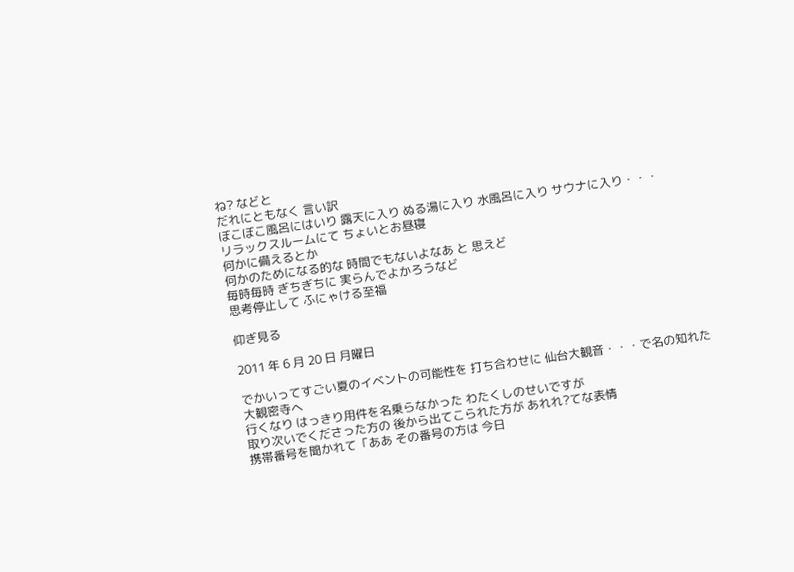ね? などと
だれにともなく 言い訳
ぼこぼこ風呂にはいり 露天に入り ぬる湯に入り 水風呂に入り サウナに入り・・・
リラックスルームにて ちょいとお昼寝
何かに備えるとか
何かのためになる的な 時間でもないよなあ と 思えど
毎時毎時 ぎちぎちに 実らんでよかろうなど
思考停止して ふにゃける至福

仰ぎ見る

2011 年 6 月 20 日 月曜日

でかいってすごい夏のイベントの可能性を 打ち合わせに 仙台大観音・・・で名の知れた 大観密寺へ
行くなり はっきり用件を名乗らなかった わたくしのせいですが
取り次いでくださった方の 後から出てこられた方が あれれ?てな表情
携帯番号を聞かれて「ああ その番号の方は 今日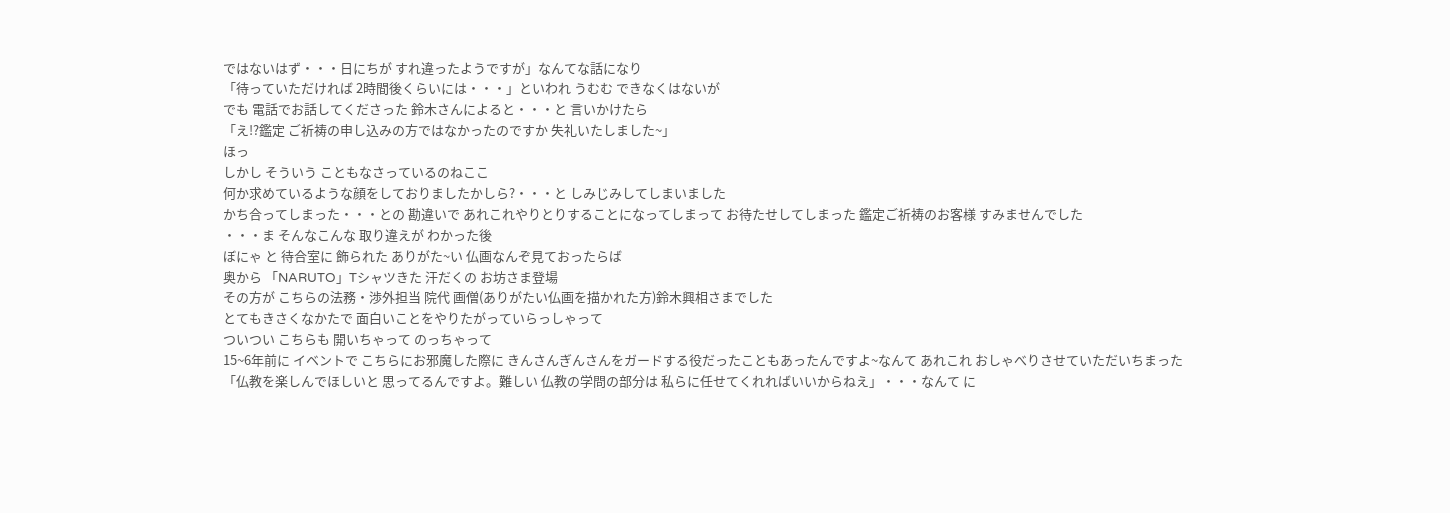ではないはず・・・日にちが すれ違ったようですが」なんてな話になり
「待っていただければ 2時間後くらいには・・・」といわれ うむむ できなくはないが
でも 電話でお話してくださった 鈴木さんによると・・・と 言いかけたら
「え!?鑑定 ご祈祷の申し込みの方ではなかったのですか 失礼いたしました~」
ほっ
しかし そういう こともなさっているのねここ
何か求めているような顔をしておりましたかしら?・・・と しみじみしてしまいました
かち合ってしまった・・・との 勘違いで あれこれやりとりすることになってしまって お待たせしてしまった 鑑定ご祈祷のお客様 すみませんでした
・・・ま そんなこんな 取り違えが わかった後
ぼにゃ と 待合室に 飾られた ありがた~い 仏画なんぞ見ておったらば
奥から 「NARUTO」Tシャツきた 汗だくの お坊さま登場
その方が こちらの法務・渉外担当 院代 画僧(ありがたい仏画を描かれた方)鈴木興相さまでした
とてもきさくなかたで 面白いことをやりたがっていらっしゃって
ついつい こちらも 開いちゃって のっちゃって
15~6年前に イベントで こちらにお邪魔した際に きんさんぎんさんをガードする役だったこともあったんですよ~なんて あれこれ おしゃべりさせていただいちまった
「仏教を楽しんでほしいと 思ってるんですよ。難しい 仏教の学問の部分は 私らに任せてくれればいいからねえ」・・・なんて に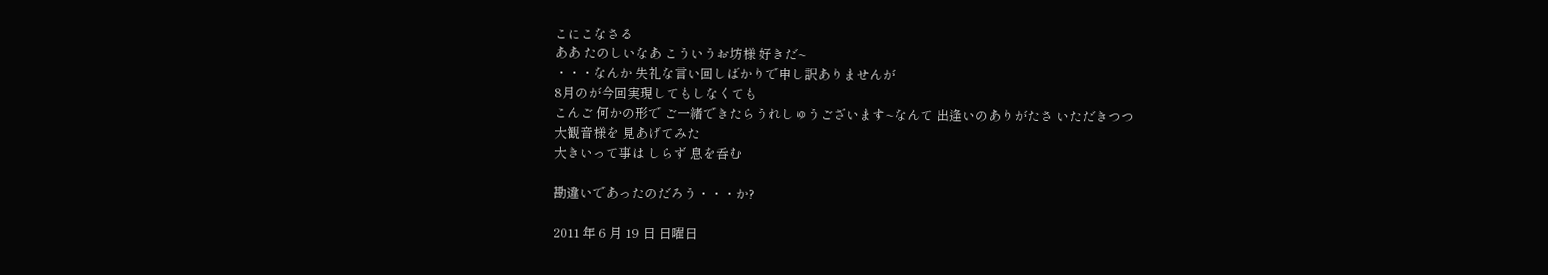こにこなさる
ああ たのしいなあ こういうお坊様 好きだ~
・・・なんか 失礼な言い回しばかりで申し訳ありませんが
8月のが今回実現してもしなくても
こんご 何かの形で ご一緒できたらうれしゅうございます~なんて 出逢いのありがたさ いただきつつ
大観音様を 見あげてみた
大きいって事は しらず 息を呑む

勘違いであったのだろう・・・か?

2011 年 6 月 19 日 日曜日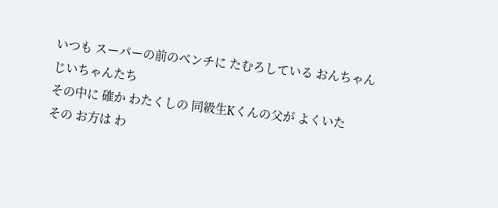いつも スーパーの前のベンチに たむろしている おんちゃん じいちゃんたち
その中に 確か わたくしの 同級生Kくんの父が よくいた
その お方は わ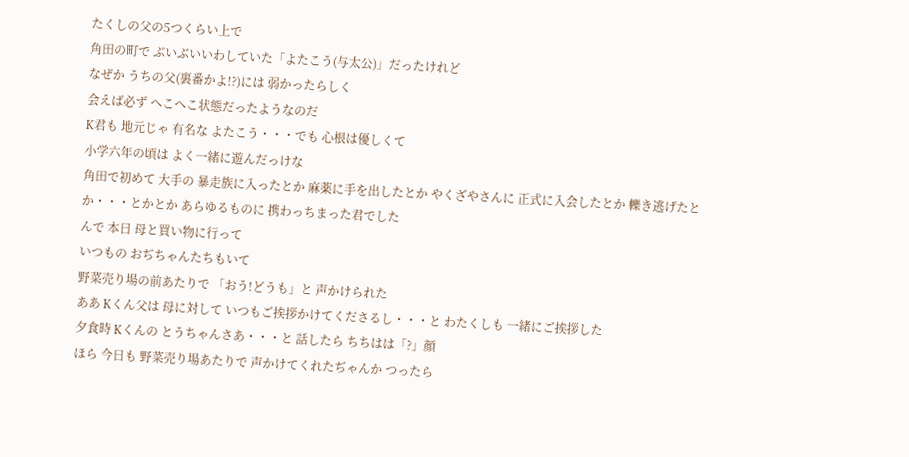たくしの父の5つくらい上で
角田の町で ぶいぶいいわしていた「よたこう(与太公)」だったけれど
なぜか うちの父(裏番かよ!?)には 弱かったらしく
会えば必ず へこへこ状態だったようなのだ
K君も 地元じゃ 有名な よたこう・・・でも 心根は優しくて
小学六年の頃は よく一緒に遊んだっけな
角田で初めて 大手の 暴走族に入ったとか 麻薬に手を出したとか やくざやさんに 正式に入会したとか 轢き逃げたとか・・・とかとか あらゆるものに 携わっちまった君でした
んで 本日 母と買い物に行って
いつもの おぢちゃんたちもいて
野菜売り場の前あたりで 「おう!どうも」と 声かけられた
ああ Kくん父は 母に対して いつもご挨拶かけてくださるし・・・と わたくしも 一緒にご挨拶した
夕食時 Kくんの とうちゃんさあ・・・と 話したら ちちはは「?」顔
ほら 今日も 野菜売り場あたりで 声かけてくれたぢゃんか つったら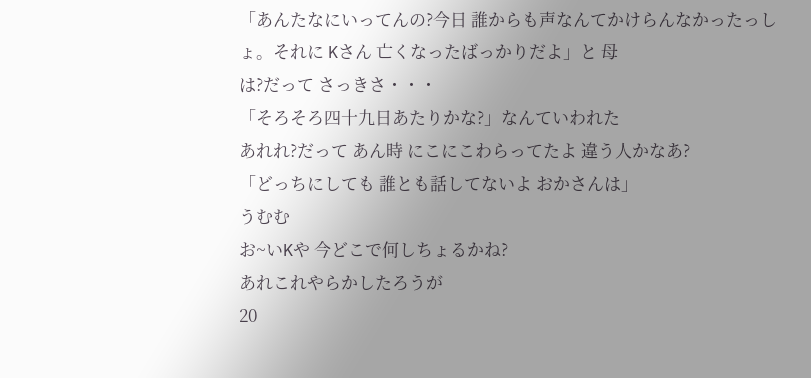「あんたなにいってんの?今日 誰からも声なんてかけらんなかったっしょ。それに Kさん 亡くなったばっかりだよ」と 母
は?だって さっきさ・・・
「そろそろ四十九日あたりかな?」なんていわれた
あれれ?だって あん時 にこにこわらってたよ 違う人かなあ?
「どっちにしても 誰とも話してないよ おかさんは」
うむむ
お~いKや 今どこで何しちょるかね?
あれこれやらかしたろうが
20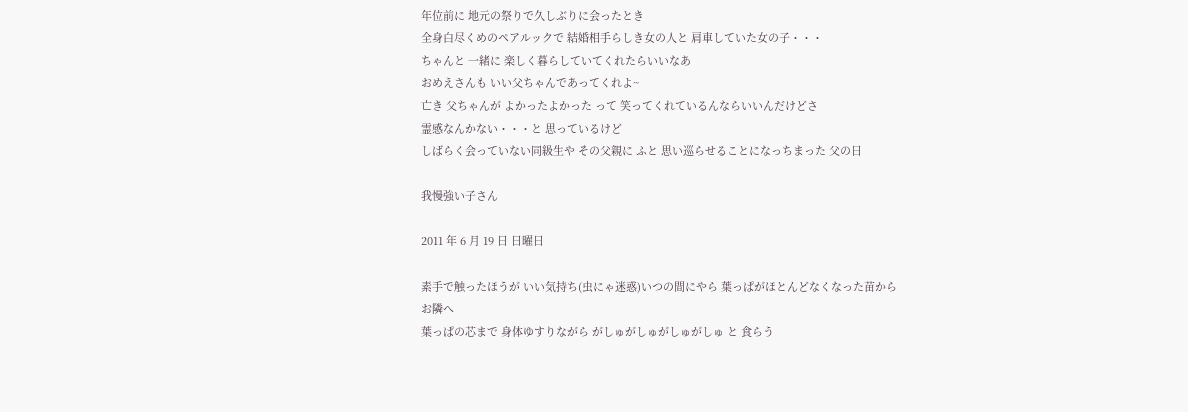年位前に 地元の祭りで久しぶりに会ったとき
全身白尽くめのペアルックで 結婚相手らしき女の人と 肩車していた女の子・・・
ちゃんと 一緒に 楽しく暮らしていてくれたらいいなあ
おめえさんも いい父ちゃんであってくれよ~
亡き 父ちゃんが よかったよかった って 笑ってくれているんならいいんだけどさ
霊感なんかない・・・と 思っているけど
しばらく会っていない同級生や その父親に ふと 思い巡らせることになっちまった 父の日

我慢強い子さん

2011 年 6 月 19 日 日曜日

素手で触ったほうが いい気持ち(虫にゃ迷惑)いつの間にやら 葉っぱがほとんどなくなった苗から
お隣へ
葉っぱの芯まで 身体ゆすりながら がしゅがしゅがしゅがしゅ と 食らう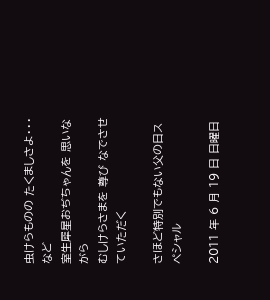虫けらものの たくましさよ・・・など
室生犀星おぢちゃんを 思いながら
むしけらさまを 尊び なでさせていただく

さほど特別でもない父の日スペシャル

2011 年 6 月 19 日 日曜日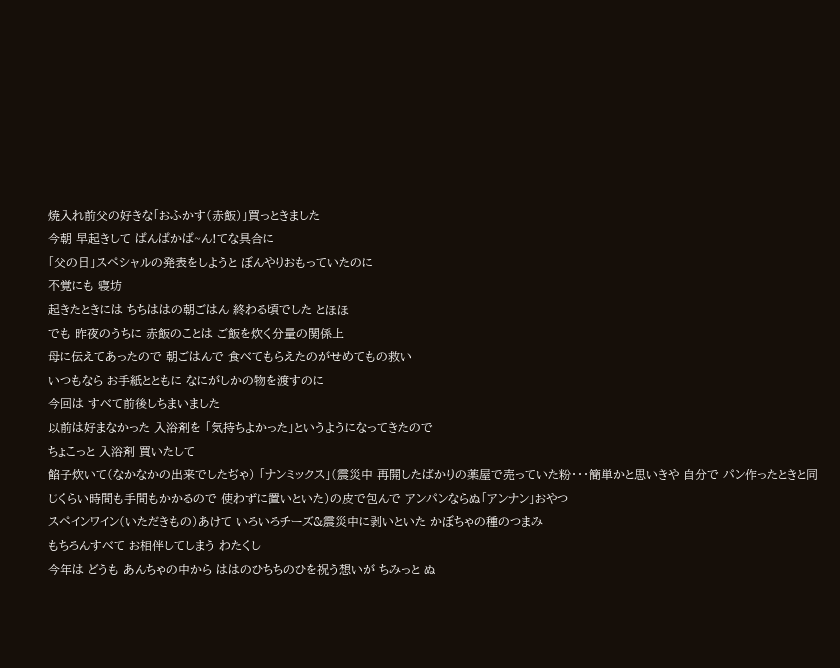焼入れ前父の好きな「おふかす(赤飯)」買っときました
今朝 早起きして ぱんぱかぱ~ん!てな具合に
「父の日」スペシャルの発表をしようと ぼんやりおもっていたのに
不覚にも 寝坊
起きたときには ちちははの朝ごはん 終わる頃でした とほほ
でも 昨夜のうちに 赤飯のことは ご飯を炊く分量の関係上
母に伝えてあったので 朝ごはんで 食べてもらえたのがせめてもの救い
いつもなら お手紙とともに なにがしかの物を渡すのに
今回は すべて前後しちまいました
以前は好まなかった 入浴剤を 「気持ちよかった」というようになってきたので
ちょこっと 入浴剤 買いたして
餡子炊いて(なかなかの出来でしたぢゃ) 「ナンミックス」(震災中 再開したばかりの薬屋で売っていた粉・・・簡単かと思いきや 自分で パン作ったときと同じくらい時間も手間もかかるので 使わずに置いといた)の皮で包んで アンパンならぬ「アンナン」おやつ
スペインワイン(いただきもの)あけて いろいろチーズ&震災中に剥いといた かぼちゃの種のつまみ
もちろんすべて お相伴してしまう わたくし
今年は どうも あんちゃの中から ははのひちちのひを祝う想いが ちみっと ぬ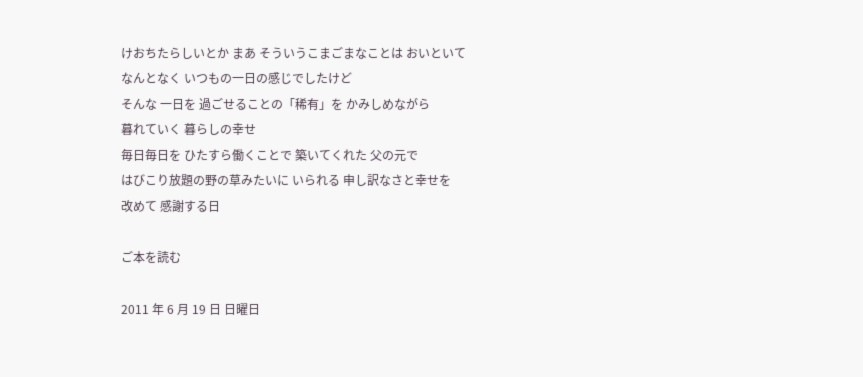けおちたらしいとか まあ そういうこまごまなことは おいといて
なんとなく いつもの一日の感じでしたけど
そんな 一日を 過ごせることの「稀有」を かみしめながら
暮れていく 暮らしの幸せ
毎日毎日を ひたすら働くことで 築いてくれた 父の元で
はびこり放題の野の草みたいに いられる 申し訳なさと幸せを
改めて 感謝する日

ご本を読む

2011 年 6 月 19 日 日曜日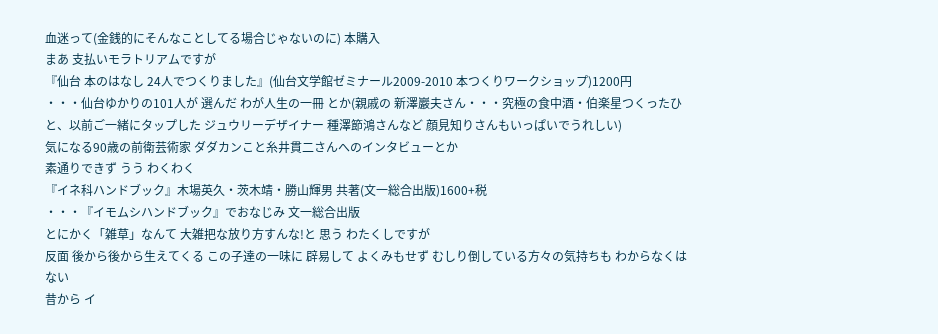血迷って(金銭的にそんなことしてる場合じゃないのに) 本購入
まあ 支払いモラトリアムですが
『仙台 本のはなし 24人でつくりました』(仙台文学館ゼミナール2009-2010 本つくりワークショップ)1200円
・・・仙台ゆかりの101人が 選んだ わが人生の一冊 とか(親戚の 新澤巖夫さん・・・究極の食中酒・伯楽星つくったひと、以前ご一緒にタップした ジュウリーデザイナー 種澤節鴻さんなど 顔見知りさんもいっぱいでうれしい)
気になる90歳の前衛芸術家 ダダカンこと糸井貫二さんへのインタビューとか
素通りできず うう わくわく
『イネ科ハンドブック』木場英久・茨木靖・勝山輝男 共著(文一総合出版)1600+税
・・・『イモムシハンドブック』でおなじみ 文一総合出版
とにかく「雑草」なんて 大雑把な放り方すんな!と 思う わたくしですが
反面 後から後から生えてくる この子達の一味に 辟易して よくみもせず むしり倒している方々の気持ちも わからなくはない
昔から イ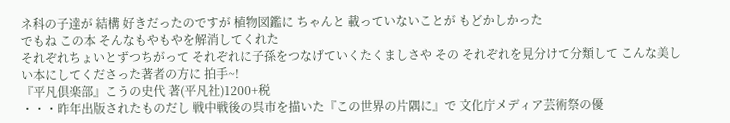ネ科の子達が 結構 好きだったのですが 植物図鑑に ちゃんと 載っていないことが もどかしかった
でもね この本 そんなもやもやを解消してくれた
それぞれちょいとずつちがって それぞれに子孫をつなげていくたくましさや その それぞれを見分けて分類して こんな美しい本にしてくださった著者の方に 拍手~!
『平凡倶楽部』こうの史代 著(平凡社)1200+税
・・・昨年出版されたものだし 戦中戦後の呉市を描いた『この世界の片隅に』で 文化庁メディア芸術祭の優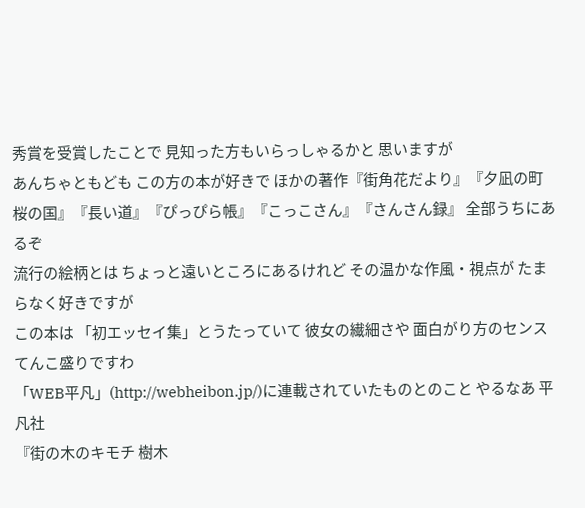秀賞を受賞したことで 見知った方もいらっしゃるかと 思いますが
あんちゃともども この方の本が好きで ほかの著作『街角花だより』『夕凪の町 桜の国』『長い道』『ぴっぴら帳』『こっこさん』『さんさん録』 全部うちにあるぞ
流行の絵柄とは ちょっと遠いところにあるけれど その温かな作風・視点が たまらなく好きですが
この本は 「初エッセイ集」とうたっていて 彼女の繊細さや 面白がり方のセンス てんこ盛りですわ
「WEB平凡」(http://webheibon.jp/)に連載されていたものとのこと やるなあ 平凡社
『街の木のキモチ 樹木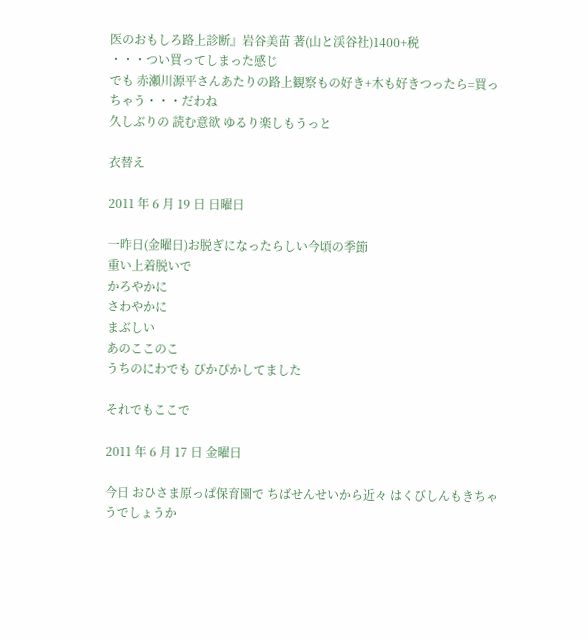医のおもしろ路上診断』岩谷美苗 著(山と渓谷社)1400+税
・・・つい買ってしまった感じ
でも 赤瀬川源平さんあたりの路上観察もの好き+木も好きつったら=買っちゃう・・・だわね
久しぶりの 読む意欲 ゆるり楽しもうっと

衣替え

2011 年 6 月 19 日 日曜日

一昨日(金曜日)お脱ぎになったらしい今頃の季節
重い上着脱いで
かろやかに
さわやかに
まぶしい
あのここのこ
うちのにわでも ぴかぴかしてました

それでもここで

2011 年 6 月 17 日 金曜日

今日 おひさま原っぱ保育園で ちばせんせいから近々 はくびしんもきちゃうでしょうか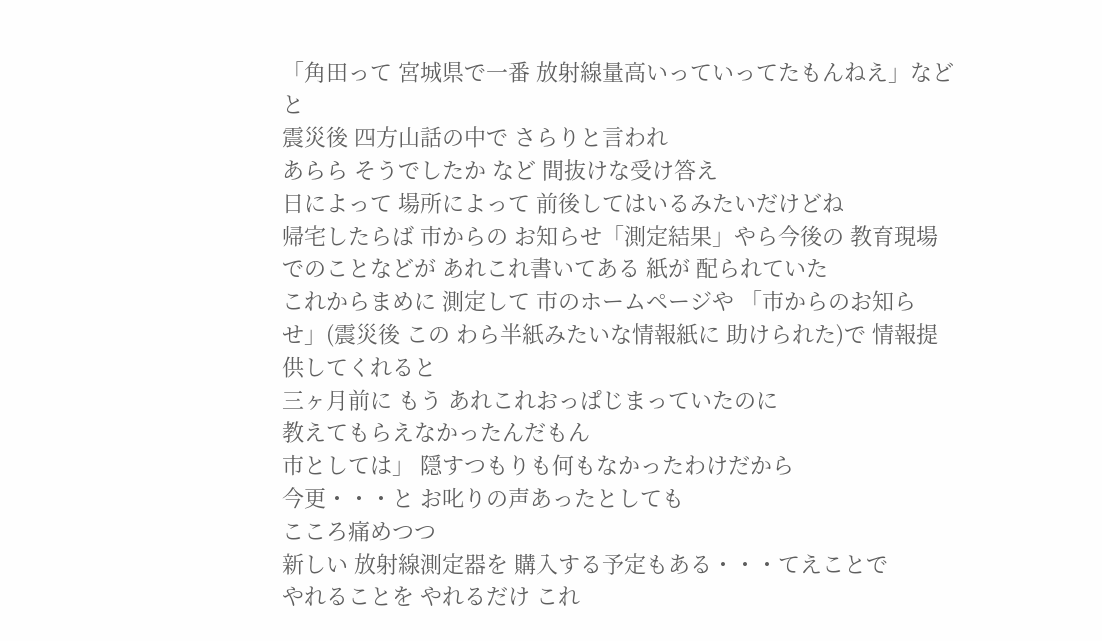「角田って 宮城県で一番 放射線量高いっていってたもんねえ」などと
震災後 四方山話の中で さらりと言われ
あらら そうでしたか など 間抜けな受け答え
日によって 場所によって 前後してはいるみたいだけどね
帰宅したらば 市からの お知らせ「測定結果」やら今後の 教育現場でのことなどが あれこれ書いてある 紙が 配られていた
これからまめに 測定して 市のホームページや 「市からのお知らせ」(震災後 この わら半紙みたいな情報紙に 助けられた)で 情報提供してくれると
三ヶ月前に もう あれこれおっぱじまっていたのに
教えてもらえなかったんだもん
市としては」 隠すつもりも何もなかったわけだから
今更・・・と お叱りの声あったとしても
こころ痛めつつ
新しい 放射線測定器を 購入する予定もある・・・てえことで
やれることを やれるだけ これ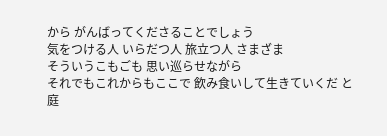から がんばってくださることでしょう
気をつける人 いらだつ人 旅立つ人 さまざま
そういうこもごも 思い巡らせながら
それでもこれからもここで 飲み食いして生きていくだ と
庭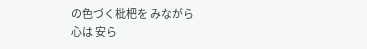の色づく枇杷を みながら
心は 安ら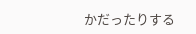かだったりする